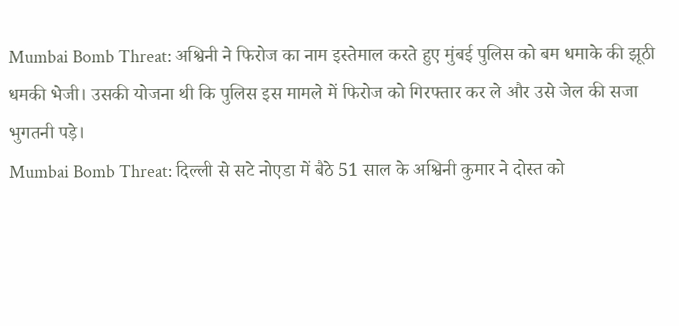Mumbai Bomb Threat: अश्विनी ने फिरोज का नाम इस्तेमाल करते हुए मुंबई पुलिस को बम धमाके की झूठी धमकी भेजी। उसकी योजना थी कि पुलिस इस मामले में फिरोज को गिरफ्तार कर ले और उसे जेल की सजा भुगतनी पड़े।
Mumbai Bomb Threat: दिल्ली से सटे नोएडा में बैठे 51 साल के अश्विनी कुमार ने दोस्त को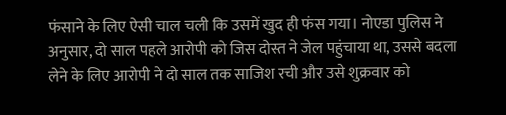फंसाने के लिए ऐसी चाल चली कि उसमें खुद ही फंस गया। नोएडा पुलिस ने अनुसार, दो साल पहले आरोपी को जिस दोस्त ने जेल पहुंचाया था, उससे बदला लेने के लिए आरोपी ने दो साल तक साजिश रची और उसे शुक्रवार को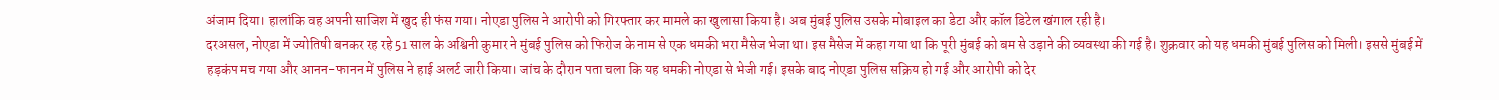अंजाम दिया। हालांकि वह अपनी साजिश में खुद ही फंस गया। नोएडा पुलिस ने आरोपी को गिरफ्तार कर मामले का खुलासा किया है। अब मुंबई पुलिस उसके मोबाइल का डेटा और कॉल डिटेल खंगाल रही है।
दरअसल, नोएडा में ज्योतिषी बनकर रह रहे 51 साल के अश्विनी कुमार ने मुंबई पुलिस को फिरोज के नाम से एक धमकी भरा मैसेज भेजा था। इस मैसेज में कहा गया था कि पूरी मुंबई को बम से उड़ाने की व्यवस्था की गई है। शुक्रवार को यह धमकी मुंबई पुलिस को मिली। इससे मुंबई में हड़कंप मच गया और आनन-फानन में पुलिस ने हाई अलर्ट जारी किया। जांच के दौरान पता चला कि यह धमकी नोएडा से भेजी गई। इसके बाद नोएडा पुलिस सक्रिय हो गई और आरोपी को देर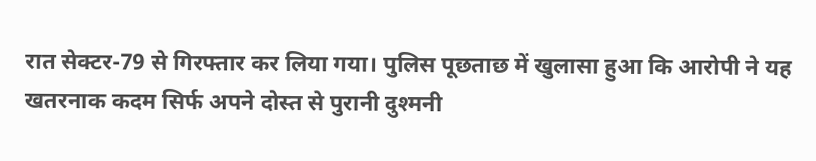रात सेक्टर-79 से गिरफ्तार कर लिया गया। पुलिस पूछताछ में खुलासा हुआ कि आरोपी ने यह खतरनाक कदम सिर्फ अपने दोस्त से पुरानी दुश्मनी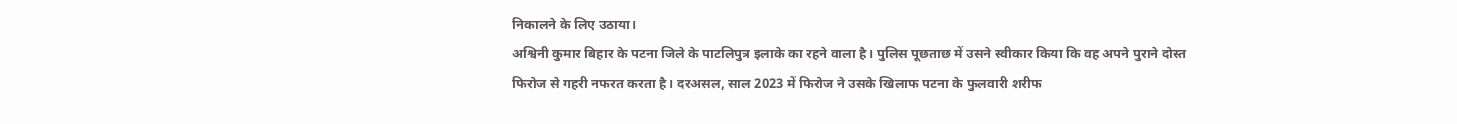निकालने के लिए उठाया।
अश्विनी कुमार बिहार के पटना जिले के पाटलिपुत्र इलाके का रहने वाला है। पुलिस पूछताछ में उसने स्वीकार किया कि वह अपने पुराने दोस्त फिरोज से गहरी नफरत करता है। दरअसल, साल 2023 में फिरोज ने उसके खिलाफ पटना के फुलवारी शरीफ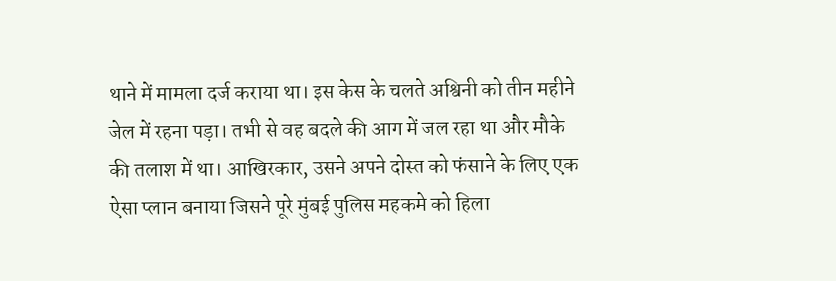थाने में मामला दर्ज कराया था। इस केस के चलते अश्विनी को तीन महीने जेल में रहना पड़ा। तभी से वह बदले की आग में जल रहा था और मौके की तलाश में था। आखिरकार, उसने अपने दोस्त को फंसाने के लिए एक ऐसा प्लान बनाया जिसने पूरे मुंबई पुलिस महकमे को हिला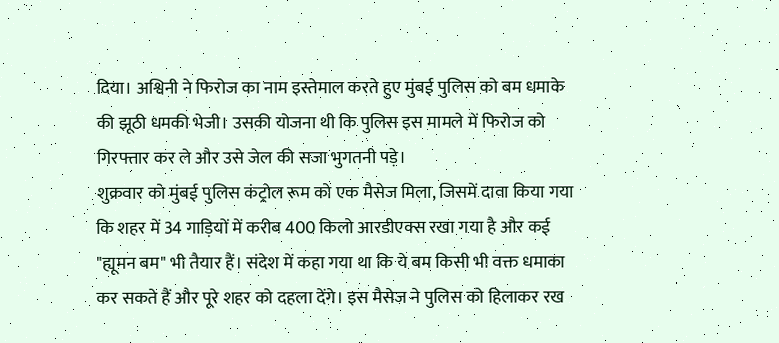दिया। अश्विनी ने फिरोज का नाम इस्तेमाल करते हुए मुंबई पुलिस को बम धमाके की झूठी धमकी भेजी। उसकी योजना थी कि पुलिस इस मामले में फिरोज को गिरफ्तार कर ले और उसे जेल की सजा भुगतनी पड़े।
शुक्रवार को मुंबई पुलिस कंट्रोल रूम को एक मैसेज मिला, जिसमें दावा किया गया कि शहर में 34 गाड़ियों में करीब 400 किलो आरडीएक्स रखा गया है और कई "ह्यूमन बम" भी तैयार हैं। संदेश में कहा गया था कि ये बम किसी भी वक्त धमाका कर सकते हैं और पूरे शहर को दहला देंगे। इस मैसेज ने पुलिस को हिलाकर रख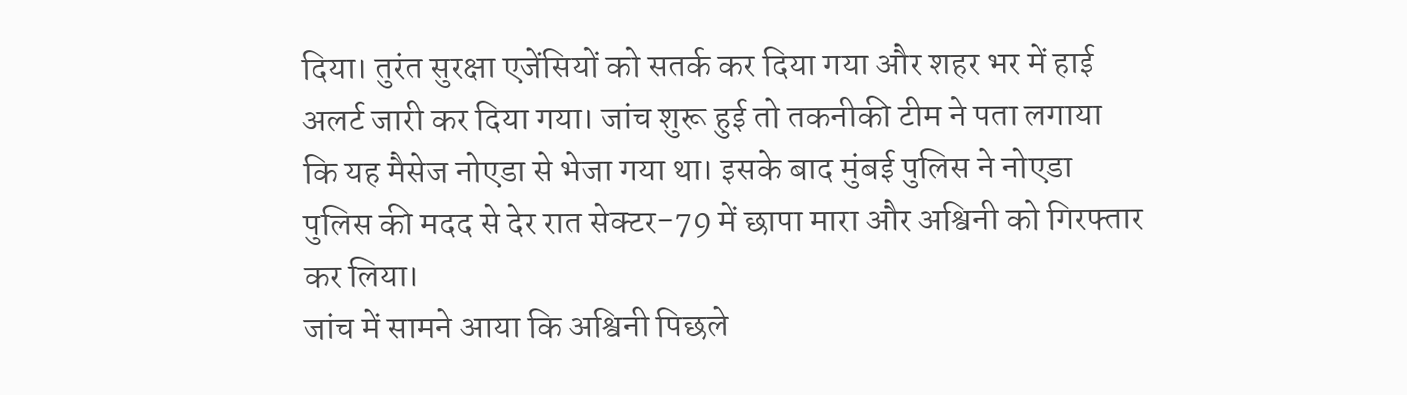दिया। तुरंत सुरक्षा एजेंसियों को सतर्क कर दिया गया और शहर भर में हाई अलर्ट जारी कर दिया गया। जांच शुरू हुई तो तकनीकी टीम ने पता लगाया कि यह मैसेज नोएडा से भेजा गया था। इसके बाद मुंबई पुलिस ने नोएडा पुलिस की मदद से देर रात सेक्टर-79 में छापा मारा और अश्विनी को गिरफ्तार कर लिया।
जांच में सामने आया कि अश्विनी पिछले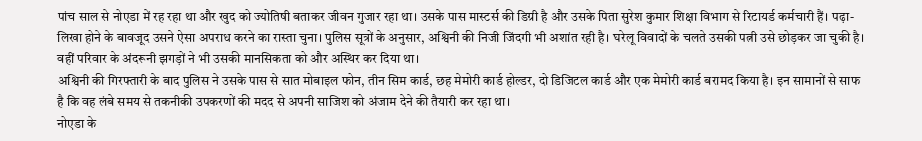पांच साल से नोएडा में रह रहा था और खुद को ज्योतिषी बताकर जीवन गुजार रहा था। उसके पास मास्टर्स की डिग्री है और उसके पिता सुरेश कुमार शिक्षा विभाग से रिटायर्ड कर्मचारी हैं। पढ़ा-लिखा होने के बावजूद उसने ऐसा अपराध करने का रास्ता चुना। पुलिस सूत्रों के अनुसार, अश्विनी की निजी जिंदगी भी अशांत रही है। घरेलू विवादों के चलते उसकी पत्नी उसे छोड़कर जा चुकी है। वहीं परिवार के अंदरूनी झगड़ों ने भी उसकी मानसिकता को और अस्थिर कर दिया था।
अश्विनी की गिरफ्तारी के बाद पुलिस ने उसके पास से सात मोबाइल फोन, तीन सिम कार्ड, छह मेमोरी कार्ड होल्डर, दो डिजिटल कार्ड और एक मेमोरी कार्ड बरामद किया है। इन सामानों से साफ है कि वह लंबे समय से तकनीकी उपकरणों की मदद से अपनी साजिश को अंजाम देने की तैयारी कर रहा था।
नोएडा के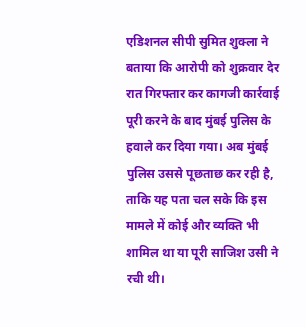एडिशनल सीपी सुमित शुक्ला ने बताया कि आरोपी को शुक्रवार देर रात गिरफ्तार कर कागजी कार्रवाई पूरी करने के बाद मुंबई पुलिस के हवाले कर दिया गया। अब मुंबई पुलिस उससे पूछताछ कर रही है, ताकि यह पता चल सके कि इस मामले में कोई और व्यक्ति भी शामिल था या पूरी साजिश उसी ने रची थी।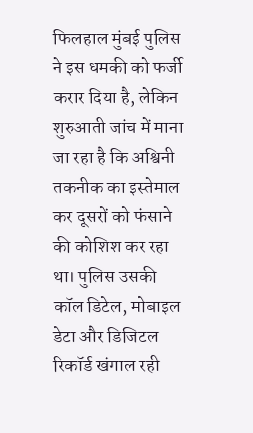फिलहाल मुंबई पुलिस ने इस धमकी को फर्जी करार दिया है, लेकिन शुरुआती जांच में माना जा रहा है कि अश्विनी तकनीक का इस्तेमाल कर दूसरों को फंसाने की कोशिश कर रहा था। पुलिस उसकी कॉल डिटेल, मोबाइल डेटा और डिजिटल रिकॉर्ड खंगाल रही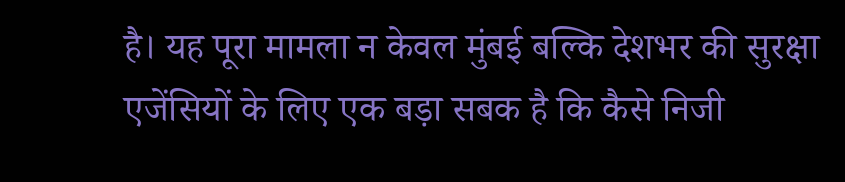है। यह पूरा मामला न केवल मुंबई बल्कि देशभर की सुरक्षा एजेंसियों के लिए एक बड़ा सबक है कि कैसे निजी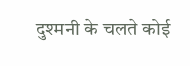दुश्मनी के चलते कोई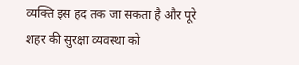व्यक्ति इस हद तक जा सकता है और पूरे शहर की सुरक्षा व्यवस्था को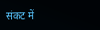संकट में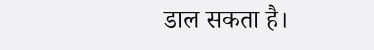डाल सकता है।